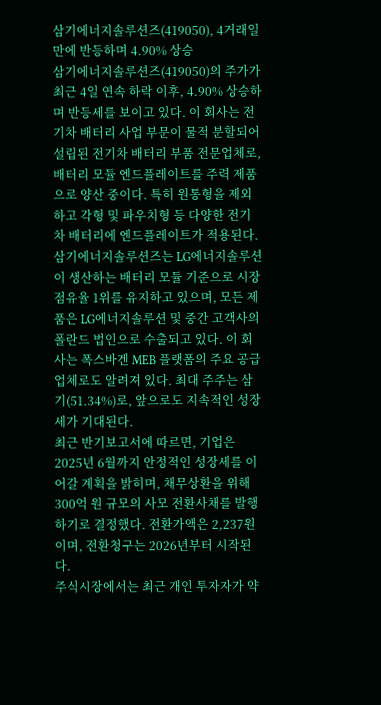삼기에너지솔루션즈(419050), 4거래일 만에 반등하며 4.90% 상승
삼기에너지솔루션즈(419050)의 주가가 최근 4일 연속 하락 이후, 4.90% 상승하며 반등세를 보이고 있다. 이 회사는 전기차 배터리 사업 부문이 물적 분할되어 설립된 전기차 배터리 부품 전문업체로, 배터리 모듈 엔드플레이트를 주력 제품으로 양산 중이다. 특히 원통형을 제외하고 각형 및 파우치형 등 다양한 전기차 배터리에 엔드플레이트가 적용된다.
삼기에너지솔루션즈는 LG에너지솔루션이 생산하는 배터리 모듈 기준으로 시장 점유율 1위를 유지하고 있으며, 모든 제품은 LG에너지솔루션 및 중간 고객사의 폴란드 법인으로 수출되고 있다. 이 회사는 폭스바겐 MEB 플랫폼의 주요 공급업체로도 알려져 있다. 최대 주주는 삼기(51.34%)로, 앞으로도 지속적인 성장세가 기대된다.
최근 반기보고서에 따르면, 기업은 2025년 6월까지 안정적인 성장세를 이어갈 계획을 밝히며, 채무상환을 위해 300억 원 규모의 사모 전환사채를 발행하기로 결정했다. 전환가액은 2,237원이며, 전환청구는 2026년부터 시작된다.
주식시장에서는 최근 개인 투자자가 약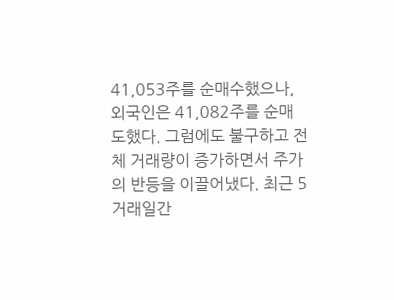41,053주를 순매수했으나, 외국인은 41,082주를 순매도했다. 그럼에도 불구하고 전체 거래량이 증가하면서 주가의 반등을 이끌어냈다. 최근 5거래일간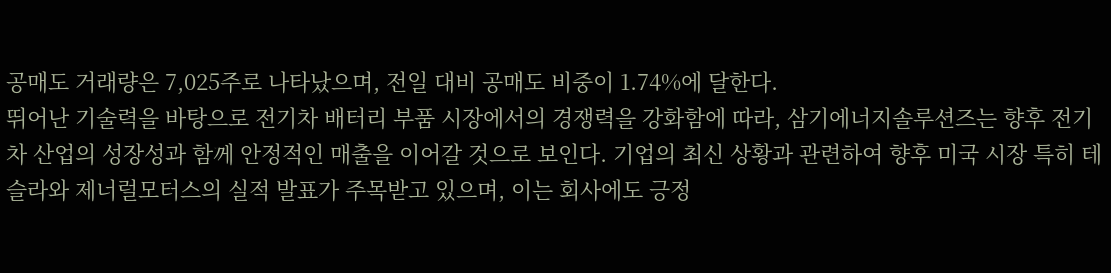공매도 거래량은 7,025주로 나타났으며, 전일 대비 공매도 비중이 1.74%에 달한다.
뛰어난 기술력을 바탕으로 전기차 배터리 부품 시장에서의 경쟁력을 강화함에 따라, 삼기에너지솔루션즈는 향후 전기차 산업의 성장성과 함께 안정적인 매출을 이어갈 것으로 보인다. 기업의 최신 상황과 관련하여 향후 미국 시장 특히 테슬라와 제너럴모터스의 실적 발표가 주목받고 있으며, 이는 회사에도 긍정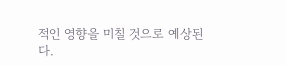적인 영향을 미칠 것으로 예상된다.